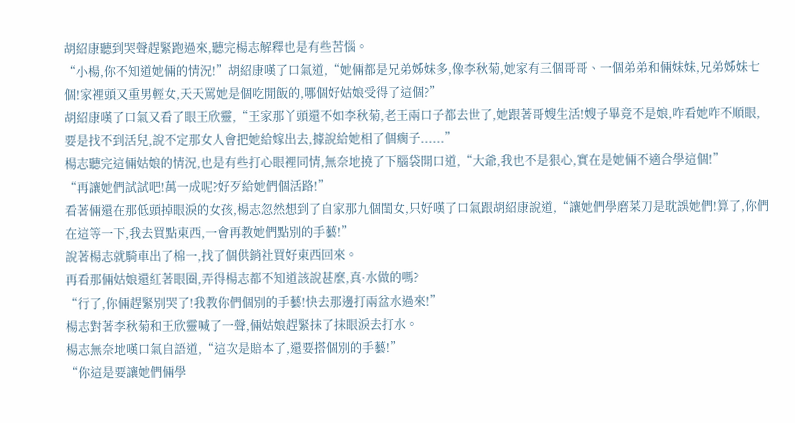胡紹康聽到哭聲趕緊跑過來,聽完楊志解釋也是有些苦惱。
“小楊,你不知道她倆的情況!”胡紹康嘆了口氣道,“她倆都是兄弟姊妹多,像李秋菊,她家有三個哥哥、一個弟弟和倆妹妹,兄弟姊妹七個!家裡頭又重男輕女,天天罵她是個吃閒飯的,哪個好姑娘受得了這個?”
胡紹康嘆了口氣又看了眼王欣靈,“王家那丫頭還不如李秋菊,老王兩口子都去世了,她跟著哥嫂生活!嫂子畢竟不是娘,咋看她咋不順眼,要是找不到活兒,說不定那女人會把她給嫁出去,據說給她相了個瘸子......”
楊志聽完這倆姑娘的情況,也是有些打心眼裡同情,無奈地撓了下腦袋開口道,“大爺,我也不是狠心,實在是她倆不適合學這個!”
“再讓她們試試吧!萬一成呢?好歹給她們個活路!”
看著倆還在那低頭掉眼淚的女孩,楊志忽然想到了自家那九個閨女,只好嘆了口氣跟胡紹康說道,“讓她們學磨菜刀是耽誤她們!算了,你們在這等一下,我去買點東西,一會再教她們點別的手藝!”
說著楊志就騎車出了棉一,找了個供銷社買好東西回來。
再看那倆姑娘還紅著眼圈,弄得楊志都不知道該說甚麼,真·水做的嗎?
“行了,你倆趕緊別哭了!我教你們個別的手藝!快去那邊打兩盆水過來!”
楊志對著李秋菊和王欣靈喊了一聲,倆姑娘趕緊抹了抹眼淚去打水。
楊志無奈地嘆口氣自語道,“這次是賠本了,還要搭個別的手藝!”
“你這是要讓她們倆學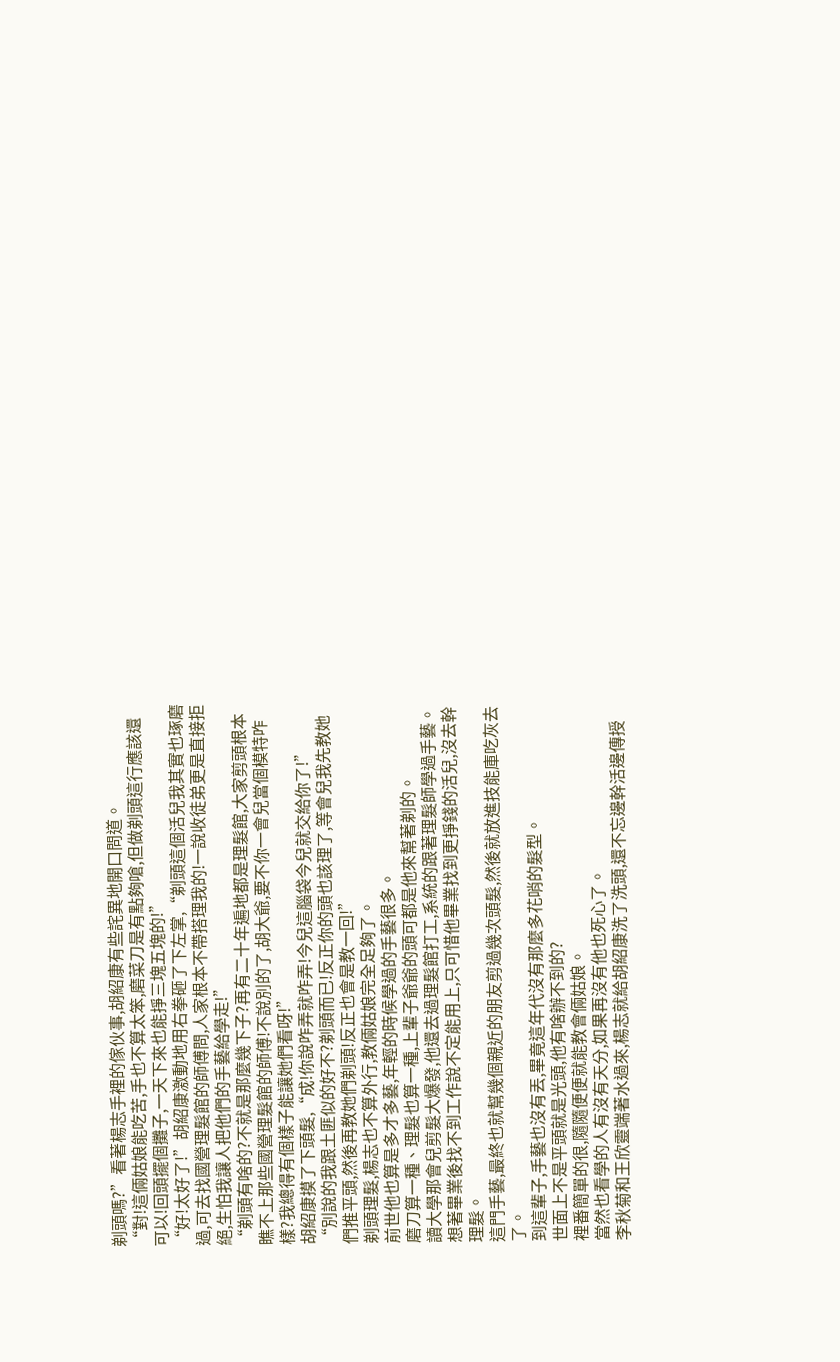剃頭嗎?”看著楊志手裡的傢伙事,胡紹康有些詫異地開口問道。
“對!這倆姑娘能吃苦,手也不算太笨,磨菜刀是有點夠嗆,但做剃頭這行應該還可以!回頭擺個攤子,一天下來也能掙三塊五塊的!”
“好!太好了!”胡紹康激動地用右拳砸了下左掌,“剃頭這個活兒我其實也琢磨過,可去找國營理髮館的師傅問,人家根本不帶搭理我的!一說收徒弟更是直接拒絕,生怕我讓人把他們的手藝給學走!”
“剃頭有啥的?不就是那麼幾下子?再有二十年遍地都是理髮館,大家剪頭根本瞧不上那些國營理髮館的師傅!不說別的了,胡大爺,要不你一會兒當個模特咋樣?我總得有個樣子能讓她們看呀!”
胡紹康摸了下頭髮,“成!你說咋弄就咋弄!今兒這腦袋今兒就交給你了!”
“別說的我跟土匪似的好不?剃頭而已!反正你的頭也該理了,等會兒我先教她們推平頭,然後再教她們剃頭!反正也會是教一回!”
剃頭理髮,楊志也不算外行,教倆姑娘完全足夠了。
前世他也算是多才多藝,年輕的時候學過的手藝很多。
磨刀算一種、理髮也算一種,上輩子爺爺的頭可都是他來幫著剃的。
讀大學那會兒剪髮大爆發,他還去過理髮館打工,系統的跟著理髮師學過手藝。
想著畢業後找不到工作說不定能用上,只可惜他畢業找到更掙錢的活兒,沒去幹理髮。
這門手藝,最終也就幫幾個親近的朋友剪過幾次頭髮,然後就放進技能庫吃灰去了。
到這輩子,手藝也沒有丟,畢竟這年代沒有那麼多花哨的髮型。
世面上不是平頭就是光頭,他有啥辦不到的?
裡番簡單的很,隨隨便便就能教會倆姑娘。
當然也看學的人有沒有天分,如果再沒有他也死心了。
李秋菊和王欣靈端著水過來,楊志就給胡紹康洗了洗頭,還不忘邊幹活邊傳授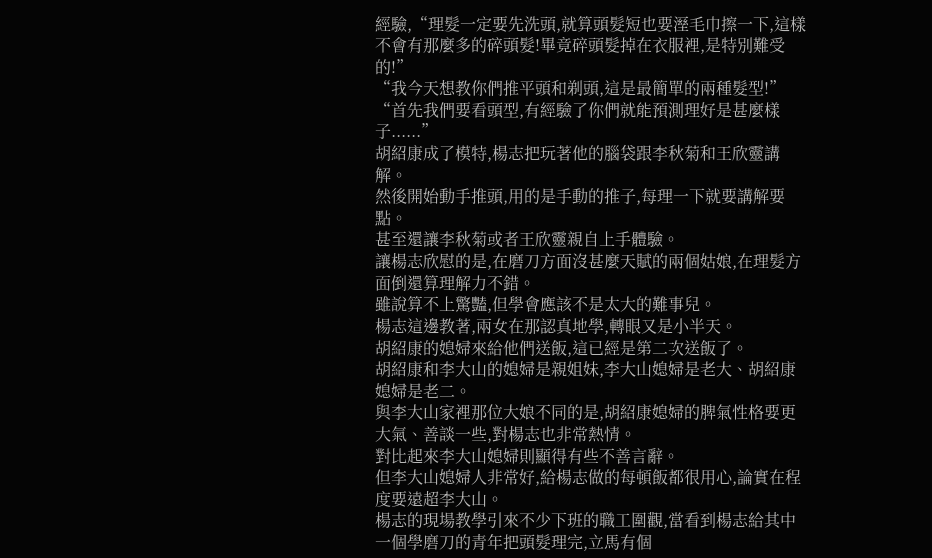經驗,“理髮一定要先洗頭,就算頭髮短也要溼毛巾擦一下,這樣不會有那麼多的碎頭髮!畢竟碎頭髮掉在衣服裡,是特別難受的!”
“我今天想教你們推平頭和剃頭,這是最簡單的兩種髮型!”
“首先我們要看頭型,有經驗了你們就能預測理好是甚麼樣子......”
胡紹康成了模特,楊志把玩著他的腦袋跟李秋菊和王欣靈講解。
然後開始動手推頭,用的是手動的推子,每理一下就要講解要點。
甚至還讓李秋菊或者王欣靈親自上手體驗。
讓楊志欣慰的是,在磨刀方面沒甚麼天賦的兩個姑娘,在理髮方面倒還算理解力不錯。
雖說算不上驚豔,但學會應該不是太大的難事兒。
楊志這邊教著,兩女在那認真地學,轉眼又是小半天。
胡紹康的媳婦來給他們送飯,這已經是第二次送飯了。
胡紹康和李大山的媳婦是親姐妹,李大山媳婦是老大、胡紹康媳婦是老二。
與李大山家裡那位大娘不同的是,胡紹康媳婦的脾氣性格要更大氣、善談一些,對楊志也非常熱情。
對比起來李大山媳婦則顯得有些不善言辭。
但李大山媳婦人非常好,給楊志做的每頓飯都很用心,論實在程度要遠超李大山。
楊志的現場教學引來不少下班的職工圍觀,當看到楊志給其中一個學磨刀的青年把頭髮理完,立馬有個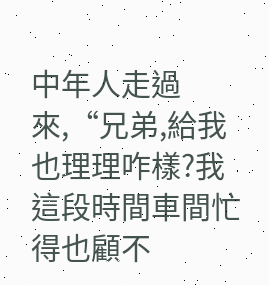中年人走過來,“兄弟,給我也理理咋樣?我這段時間車間忙得也顧不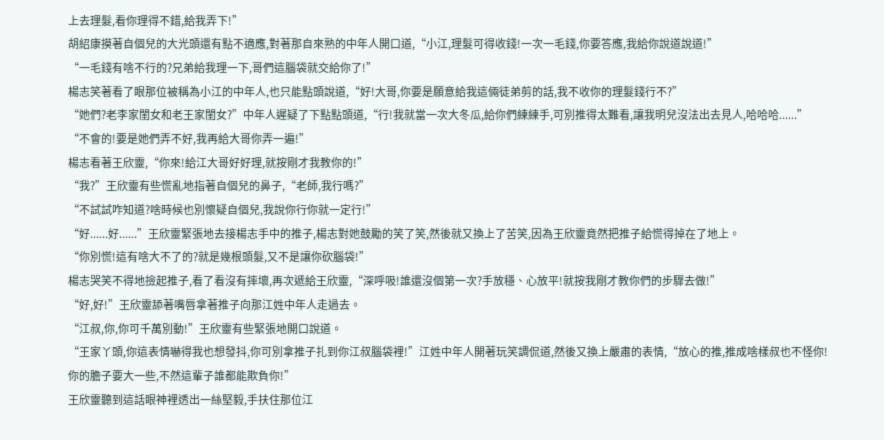上去理髮,看你理得不錯,給我弄下!”
胡紹康摸著自個兒的大光頭還有點不適應,對著那自來熟的中年人開口道,“小江,理髮可得收錢!一次一毛錢,你要答應,我給你說道說道!”
“一毛錢有啥不行的?兄弟給我理一下,哥們這腦袋就交給你了!”
楊志笑著看了眼那位被稱為小江的中年人,也只能點頭說道,“好!大哥,你要是願意給我這倆徒弟剪的話,我不收你的理髮錢行不?”
“她們?老李家閨女和老王家閨女?”中年人遲疑了下點點頭道,“行!我就當一次大冬瓜,給你們練練手,可別推得太難看,讓我明兒沒法出去見人,哈哈哈......”
“不會的!要是她們弄不好,我再給大哥你弄一遍!”
楊志看著王欣靈,“你來!給江大哥好好理,就按剛才我教你的!”
“我?”王欣靈有些慌亂地指著自個兒的鼻子,“老師,我行嗎?”
“不試試咋知道?啥時候也別懷疑自個兒,我說你行你就一定行!”
“好......好......”王欣靈緊張地去接楊志手中的推子,楊志對她鼓勵的笑了笑,然後就又換上了苦笑,因為王欣靈竟然把推子給慌得掉在了地上。
“你別慌!這有啥大不了的?就是幾根頭髮,又不是讓你砍腦袋!”
楊志哭笑不得地撿起推子,看了看沒有摔壞,再次遞給王欣靈,“深呼吸!誰還沒個第一次?手放穩、心放平!就按我剛才教你們的步驟去做!”
“好,好!”王欣靈舔著嘴唇拿著推子向那江姓中年人走過去。
“江叔,你,你可千萬別動!”王欣靈有些緊張地開口說道。
“王家丫頭,你這表情嚇得我也想發抖,你可別拿推子扎到你江叔腦袋裡!”江姓中年人開著玩笑調侃道,然後又換上嚴肅的表情,“放心的推,推成啥樣叔也不怪你!你的膽子要大一些,不然這輩子誰都能欺負你!”
王欣靈聽到這話眼神裡透出一絲堅毅,手扶住那位江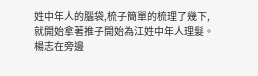姓中年人的腦袋,梳子簡單的梳理了幾下,就開始拿著推子開始為江姓中年人理髮。
楊志在旁邊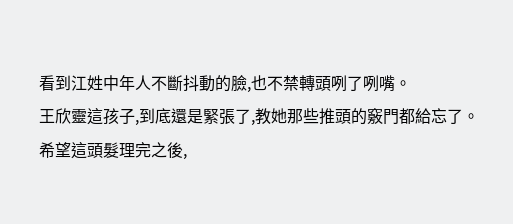看到江姓中年人不斷抖動的臉,也不禁轉頭咧了咧嘴。
王欣靈這孩子,到底還是緊張了,教她那些推頭的竅門都給忘了。
希望這頭髮理完之後,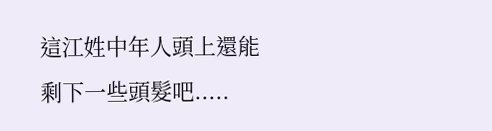這江姓中年人頭上還能剩下一些頭髮吧.....